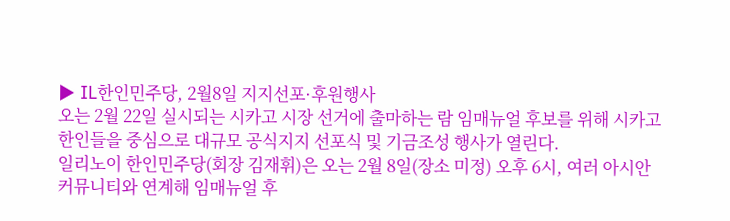▶ IL한인민주당, 2월8일 지지선포·후원행사
오는 2월 22일 실시되는 시카고 시장 선거에 출마하는 람 임매뉴얼 후보를 위해 시카고 한인들을 중심으로 대규모 공식지지 선포식 및 기금조성 행사가 열린다.
일리노이 한인민주당(회장 김재휘)은 오는 2월 8일(장소 미정) 오후 6시, 여러 아시안 커뮤니티와 연계해 임매뉴얼 후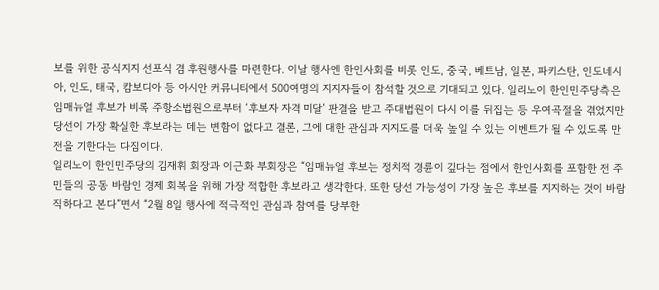보를 위한 공식지지 선포식 겸 후원행사를 마련한다. 이날 행사엔 한인사회를 비롯 인도, 중국, 베트남, 일본, 파키스탄, 인도네시아, 인도, 태국, 캄보디아 등 아시안 커뮤니티에서 500여명의 지지자들이 참석할 것으로 기대되고 있다. 일리노이 한인민주당측은 임매뉴얼 후보가 비록 주항소법원으로부터 ‘후보자 자격 미달’ 판결을 받고 주대법원이 다시 이를 뒤집는 등 우여곡절을 겪었지만 당선이 가장 확실한 후보라는 데는 변함이 없다고 결론, 그에 대한 관심과 지지도를 더욱 높일 수 있는 이벤트가 될 수 있도록 만전을 기한다는 다짐이다.
일리노이 한인민주당의 김재휘 회장과 이근화 부회장은 “임매뉴얼 후보는 정치적 경륜이 깊다는 점에서 한인사회를 포함한 전 주민들의 공동 바람인 경제 회복을 위해 가장 적합한 후보라고 생각한다. 또한 당선 가능성이 가장 높은 후보를 지지하는 것이 바람직하다고 본다”면서 “2월 8일 행사에 적극적인 관심과 참여를 당부한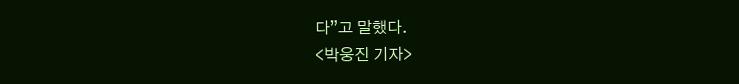다”고 말했다.
<박웅진 기자>